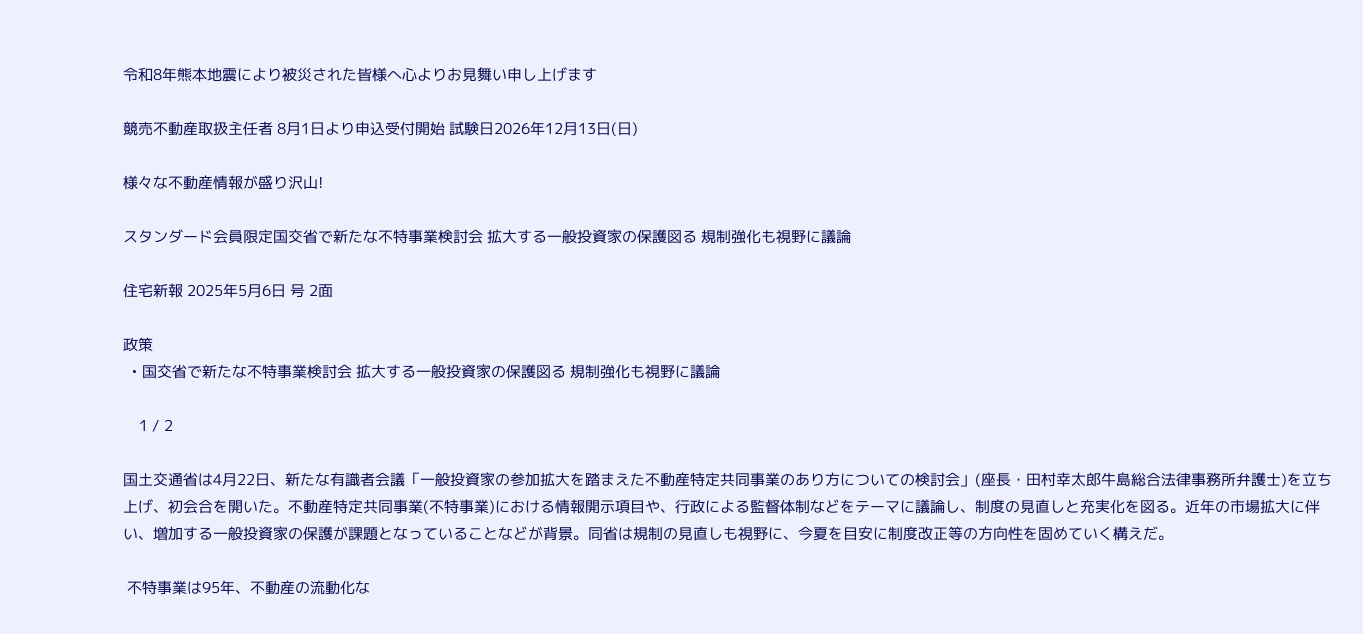令和8年熊本地震により被災された皆様へ心よりお見舞い申し上げます

競売不動産取扱主任者 8月1日より申込受付開始 試験日2026年12月13日(日)

様々な不動産情報が盛り沢山!

スタンダード会員限定国交省で新たな不特事業検討会 拡大する一般投資家の保護図る 規制強化も視野に議論

住宅新報 2025年5月6日 号 2面

政策
  • 国交省で新たな不特事業検討会 拡大する一般投資家の保護図る 規制強化も視野に議論

    1 / 2

国土交通省は4月22日、新たな有識者会議「一般投資家の参加拡大を踏まえた不動産特定共同事業のあり方についての検討会」(座長・田村幸太郎牛島総合法律事務所弁護士)を立ち上げ、初会合を開いた。不動産特定共同事業(不特事業)における情報開示項目や、行政による監督体制などをテーマに議論し、制度の見直しと充実化を図る。近年の市場拡大に伴い、増加する一般投資家の保護が課題となっていることなどが背景。同省は規制の見直しも視野に、今夏を目安に制度改正等の方向性を固めていく構えだ。

 不特事業は95年、不動産の流動化な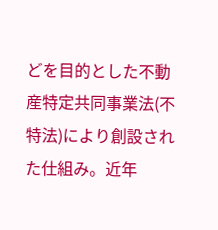どを目的とした不動産特定共同事業法(不特法)により創設された仕組み。近年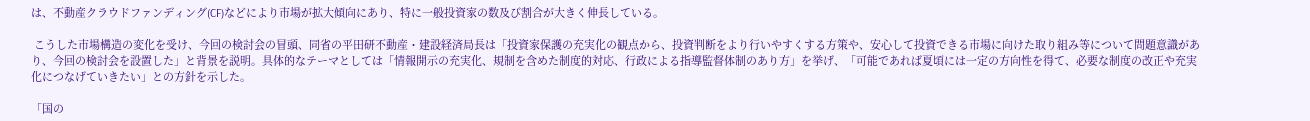は、不動産クラウドファンディング(CF)などにより市場が拡大傾向にあり、特に一般投資家の数及び割合が大きく伸長している。

 こうした市場構造の変化を受け、今回の検討会の冒頭、同省の平田研不動産・建設経済局長は「投資家保護の充実化の観点から、投資判断をより行いやすくする方策や、安心して投資できる市場に向けた取り組み等について問題意識があり、今回の検討会を設置した」と背景を説明。具体的なテーマとしては「情報開示の充実化、規制を含めた制度的対応、行政による指導監督体制のあり方」を挙げ、「可能であれば夏頃には一定の方向性を得て、必要な制度の改正や充実化につなげていきたい」との方針を示した。

「国の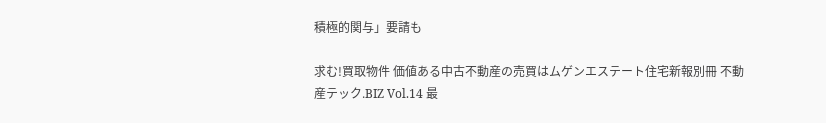積極的関与」要請も

求む!買取物件 価値ある中古不動産の売買はムゲンエステート住宅新報別冊 不動産テック.BIZ Vol.14 最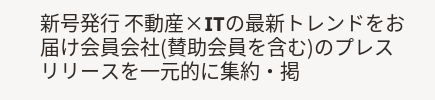新号発行 不動産×ITの最新トレンドをお届け会員会社(賛助会員を含む)のプレスリリースを一元的に集約・掲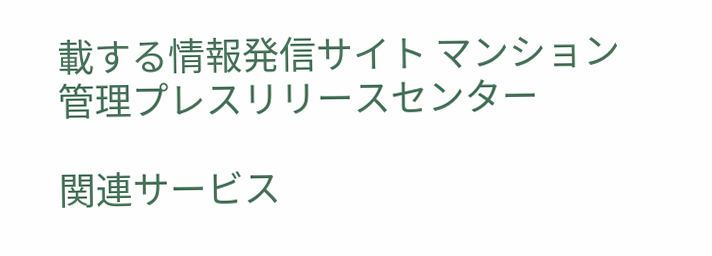載する情報発信サイト マンション管理プレスリリースセンター

関連サービス